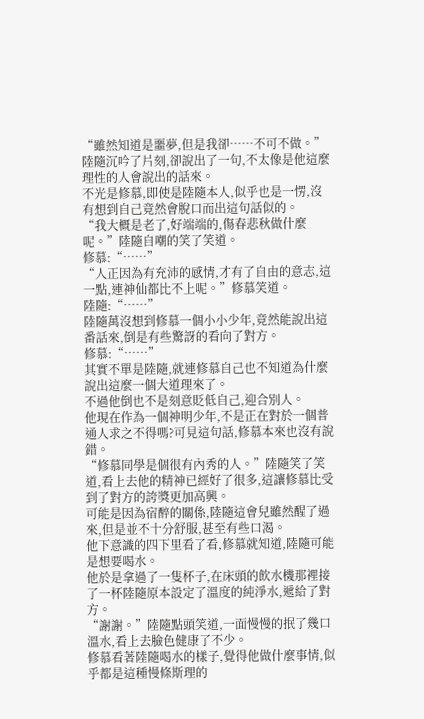“雖然知道是噩夢,但是我卻……不可不做。”陸隨沉吟了片刻,卻說出了一句,不太像是他這麼理性的人會說出的話來。
不光是修慕,即使是陸隨本人,似乎也是一愣,沒有想到自己竟然會脫口而出這句話似的。
“我大概是老了,好端端的,傷春悲秋做什麼呢。”陸隨自嘲的笑了笑道。
修慕:“……”
“人正因為有充沛的感情,才有了自由的意志,這一點,連神仙都比不上呢。”修慕笑道。
陸隨:“……”
陸隨萬沒想到修慕一個小小少年,竟然能說出這番話來,倒是有些驚訝的看向了對方。
修慕:“……”
其實不單是陸隨,就連修慕自己也不知道為什麼說出這麼一個大道理來了。
不過他倒也不是刻意貶低自己,迎合別人。
他現在作為一個神明少年,不是正在對於一個普通人求之不得嗎?可見這句話,修慕本來也沒有說錯。
“修慕同學是個很有內秀的人。”陸隨笑了笑道,看上去他的精神已經好了很多,這讓修慕比受到了對方的誇獎更加高興。
可能是因為宿醉的關係,陸隨這會兒雖然醒了過來,但是並不十分舒服,甚至有些口渴。
他下意識的四下里看了看,修慕就知道,陸隨可能是想要喝水。
他於是拿過了一隻杯子,在床頭的飲水機那裡接了一杯陸隨原本設定了溫度的純淨水,遞給了對方。
“謝謝。”陸隨點頭笑道,一面慢慢的抿了幾口溫水,看上去臉色健康了不少。
修慕看著陸隨喝水的樣子,覺得他做什麼事情,似乎都是這種慢條斯理的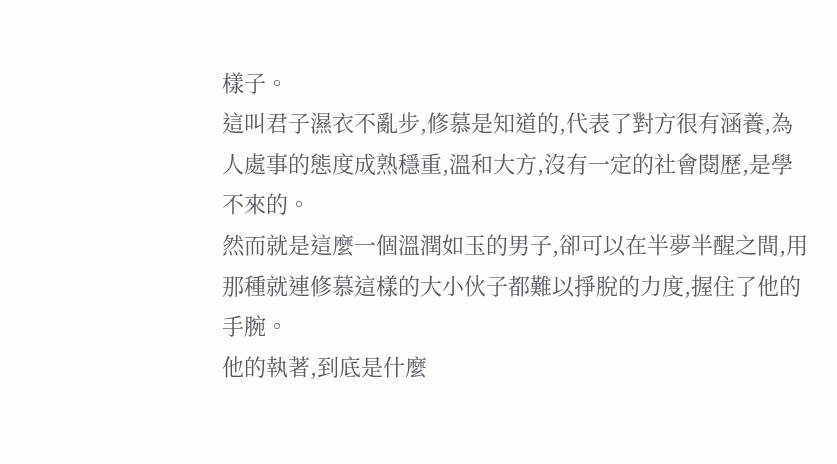樣子。
這叫君子濕衣不亂步,修慕是知道的,代表了對方很有涵養,為人處事的態度成熟穩重,溫和大方,沒有一定的社會閱歷,是學不來的。
然而就是這麼一個溫潤如玉的男子,卻可以在半夢半醒之間,用那種就連修慕這樣的大小伙子都難以掙脫的力度,握住了他的手腕。
他的執著,到底是什麼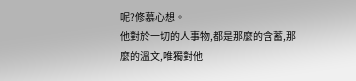呢?修慕心想。
他對於一切的人事物,都是那麼的含蓄,那麼的溫文,唯獨對他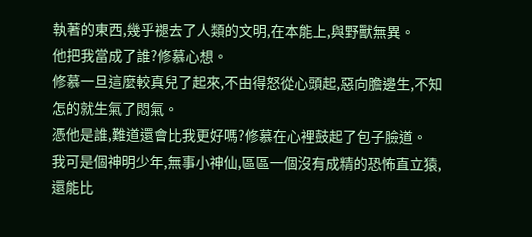執著的東西,幾乎褪去了人類的文明,在本能上,與野獸無異。
他把我當成了誰?修慕心想。
修慕一旦這麼較真兒了起來,不由得怒從心頭起,惡向膽邊生,不知怎的就生氣了悶氣。
憑他是誰,難道還會比我更好嗎?修慕在心裡鼓起了包子臉道。
我可是個神明少年,無事小神仙,區區一個沒有成精的恐怖直立猿,還能比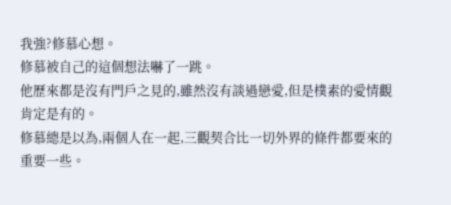我強?修慕心想。
修慕被自己的這個想法嚇了一跳。
他歷來都是沒有門戶之見的,雖然沒有談過戀愛,但是樸素的愛情觀肯定是有的。
修慕總是以為,兩個人在一起,三觀契合比一切外界的條件都要來的重要一些。